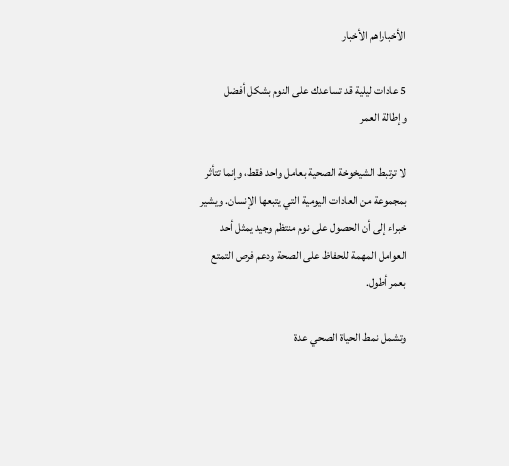الأخباراهم الأخبار

5 عادات ليلية قد تساعدك على النوم بشكل أفضل وإطالة العمر

لا ترتبط الشيخوخة الصحية بعامل واحد فقط، وإنما تتأثر بمجموعة من العادات اليومية التي يتبعها الإنسان. ويشير خبراء إلى أن الحصول على نوم منتظم وجيد يمثل أحد العوامل المهمة للحفاظ على الصحة ودعم فرص التمتع بعمر أطول.

وتشمل نمط الحياة الصحي عدة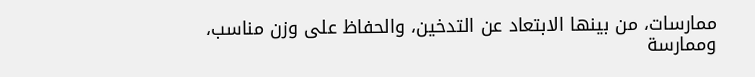ممارسات، من بينها الابتعاد عن التدخين، والحفاظ على وزن مناسب، وممارسة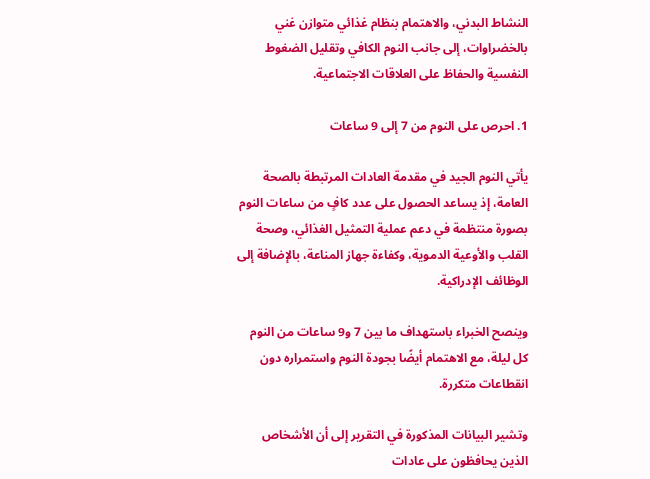النشاط البدني، والاهتمام بنظام غذائي متوازن غني بالخضراوات، إلى جانب النوم الكافي وتقليل الضغوط النفسية والحفاظ على العلاقات الاجتماعية.

1. احرص على النوم من 7 إلى 9 ساعات

يأتي النوم الجيد في مقدمة العادات المرتبطة بالصحة العامة، إذ يساعد الحصول على عدد كافٍ من ساعات النوم بصورة منتظمة في دعم عملية التمثيل الغذائي، وصحة القلب والأوعية الدموية، وكفاءة جهاز المناعة، بالإضافة إلى الوظائف الإدراكية.

وينصح الخبراء باستهداف ما بين 7 و9 ساعات من النوم كل ليلة، مع الاهتمام أيضًا بجودة النوم واستمراره دون انقطاعات متكررة.

وتشير البيانات المذكورة في التقرير إلى أن الأشخاص الذين يحافظون على عادات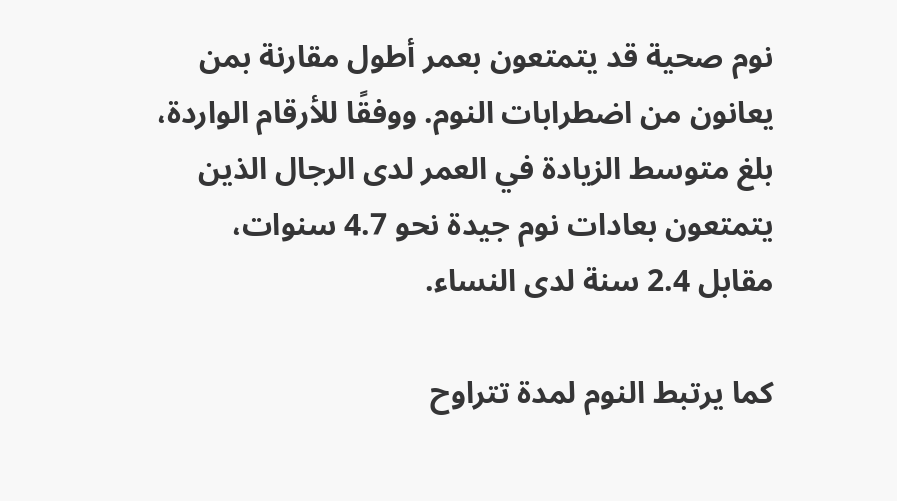نوم صحية قد يتمتعون بعمر أطول مقارنة بمن يعانون من اضطرابات النوم. ووفقًا للأرقام الواردة، بلغ متوسط الزيادة في العمر لدى الرجال الذين يتمتعون بعادات نوم جيدة نحو 4.7 سنوات، مقابل 2.4 سنة لدى النساء.

كما يرتبط النوم لمدة تتراوح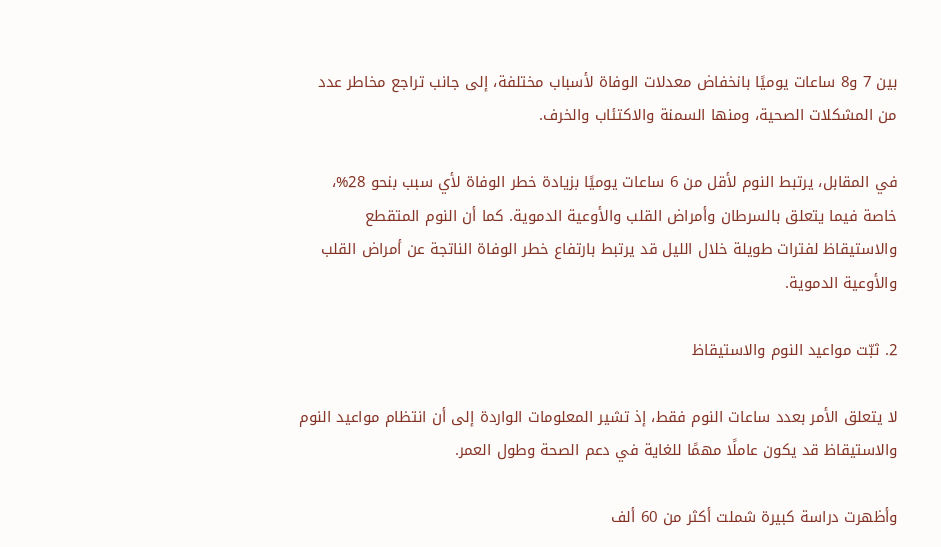بين 7 و8 ساعات يوميًا بانخفاض معدلات الوفاة لأسباب مختلفة، إلى جانب تراجع مخاطر عدد من المشكلات الصحية، ومنها السمنة والاكتئاب والخرف.

في المقابل، يرتبط النوم لأقل من 6 ساعات يوميًا بزيادة خطر الوفاة لأي سبب بنحو 28%، خاصة فيما يتعلق بالسرطان وأمراض القلب والأوعية الدموية. كما أن النوم المتقطع والاستيقاظ لفترات طويلة خلال الليل قد يرتبط بارتفاع خطر الوفاة الناتجة عن أمراض القلب والأوعية الدموية.

2. ثبّت مواعيد النوم والاستيقاظ

لا يتعلق الأمر بعدد ساعات النوم فقط، إذ تشير المعلومات الواردة إلى أن انتظام مواعيد النوم والاستيقاظ قد يكون عاملًا مهمًا للغاية في دعم الصحة وطول العمر.

وأظهرت دراسة كبيرة شملت أكثر من 60 ألف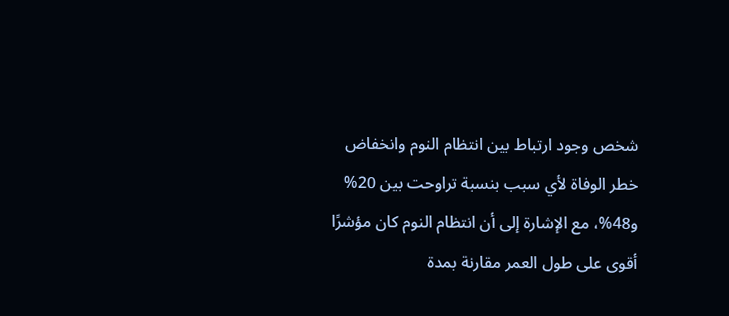شخص وجود ارتباط بين انتظام النوم وانخفاض خطر الوفاة لأي سبب بنسبة تراوحت بين 20% و48%، مع الإشارة إلى أن انتظام النوم كان مؤشرًا أقوى على طول العمر مقارنة بمدة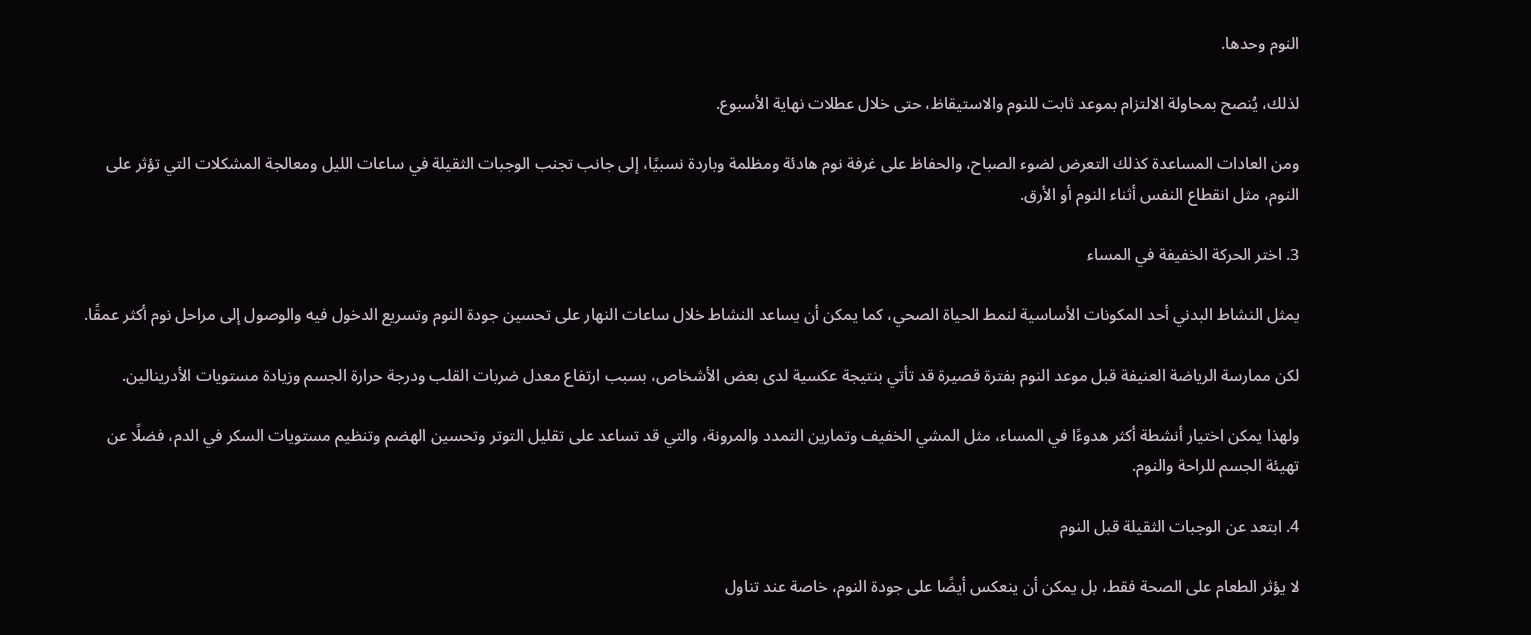النوم وحدها.

لذلك، يُنصح بمحاولة الالتزام بموعد ثابت للنوم والاستيقاظ، حتى خلال عطلات نهاية الأسبوع.

ومن العادات المساعدة كذلك التعرض لضوء الصباح، والحفاظ على غرفة نوم هادئة ومظلمة وباردة نسبيًا، إلى جانب تجنب الوجبات الثقيلة في ساعات الليل ومعالجة المشكلات التي تؤثر على النوم، مثل انقطاع النفس أثناء النوم أو الأرق.

3. اختر الحركة الخفيفة في المساء

يمثل النشاط البدني أحد المكونات الأساسية لنمط الحياة الصحي، كما يمكن أن يساعد النشاط خلال ساعات النهار على تحسين جودة النوم وتسريع الدخول فيه والوصول إلى مراحل نوم أكثر عمقًا.

لكن ممارسة الرياضة العنيفة قبل موعد النوم بفترة قصيرة قد تأتي بنتيجة عكسية لدى بعض الأشخاص، بسبب ارتفاع معدل ضربات القلب ودرجة حرارة الجسم وزيادة مستويات الأدرينالين.

ولهذا يمكن اختيار أنشطة أكثر هدوءًا في المساء، مثل المشي الخفيف وتمارين التمدد والمرونة، والتي قد تساعد على تقليل التوتر وتحسين الهضم وتنظيم مستويات السكر في الدم، فضلًا عن تهيئة الجسم للراحة والنوم.

4. ابتعد عن الوجبات الثقيلة قبل النوم

لا يؤثر الطعام على الصحة فقط، بل يمكن أن ينعكس أيضًا على جودة النوم، خاصة عند تناول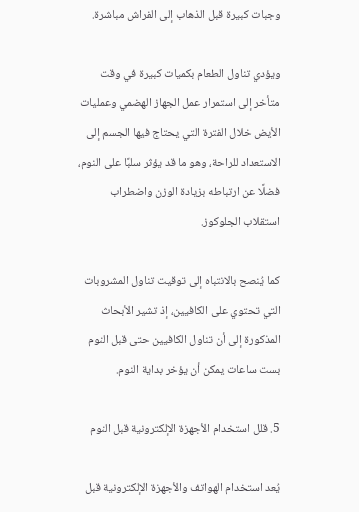وجبات كبيرة قبل الذهاب إلى الفراش مباشرة.

ويؤدي تناول الطعام بكميات كبيرة في وقت متأخر إلى استمرار عمل الجهاز الهضمي وعمليات الأيض خلال الفترة التي يحتاج فيها الجسم إلى الاستعداد للراحة، وهو ما قد يؤثر سلبًا على النوم، فضلًا عن ارتباطه بزيادة الوزن واضطراب استقلاب الجلوكوز.

كما يُنصح بالانتباه إلى توقيت تناول المشروبات التي تحتوي على الكافيين، إذ تشير الأبحاث المذكورة إلى أن تناول الكافيين حتى قبل النوم بست ساعات يمكن أن يؤخر بداية النوم.

5. قلل استخدام الأجهزة الإلكترونية قبل النوم

يُعد استخدام الهواتف والأجهزة الإلكترونية قبل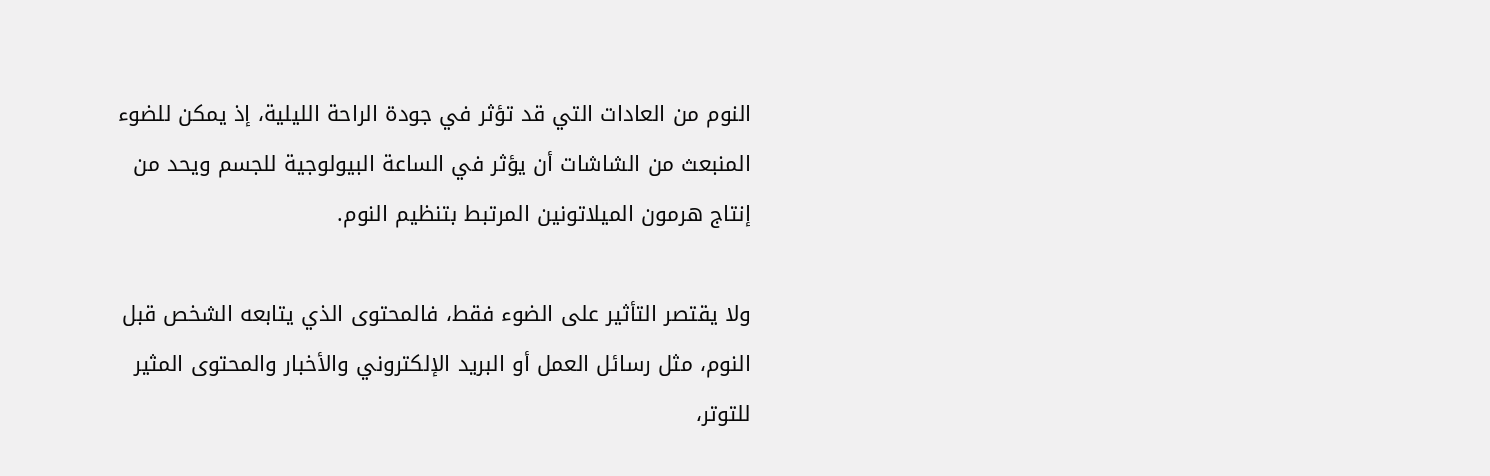النوم من العادات التي قد تؤثر في جودة الراحة الليلية، إذ يمكن للضوء المنبعث من الشاشات أن يؤثر في الساعة البيولوجية للجسم ويحد من إنتاج هرمون الميلاتونين المرتبط بتنظيم النوم.

ولا يقتصر التأثير على الضوء فقط، فالمحتوى الذي يتابعه الشخص قبل النوم، مثل رسائل العمل أو البريد الإلكتروني والأخبار والمحتوى المثير للتوتر،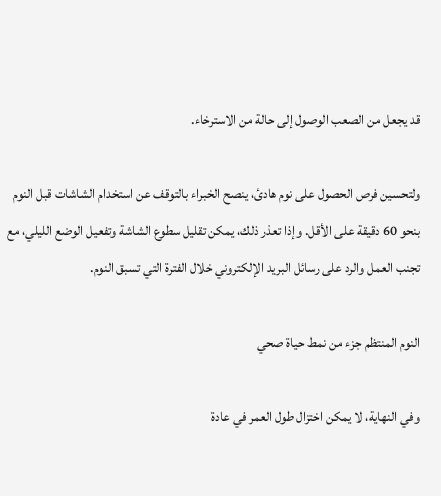قد يجعل من الصعب الوصول إلى حالة من الاسترخاء.

ولتحسين فرص الحصول على نوم هادئ، ينصح الخبراء بالتوقف عن استخدام الشاشات قبل النوم بنحو 60 دقيقة على الأقل. وإذا تعذر ذلك، يمكن تقليل سطوع الشاشة وتفعيل الوضع الليلي، مع تجنب العمل والرد على رسائل البريد الإلكتروني خلال الفترة التي تسبق النوم.

النوم المنتظم جزء من نمط حياة صحي

وفي النهاية، لا يمكن اختزال طول العمر في عادة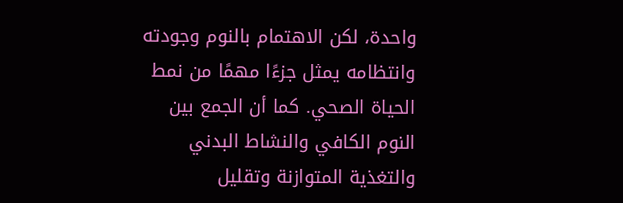واحدة، لكن الاهتمام بالنوم وجودته وانتظامه يمثل جزءًا مهمًا من نمط الحياة الصحي. كما أن الجمع بين النوم الكافي والنشاط البدني والتغذية المتوازنة وتقليل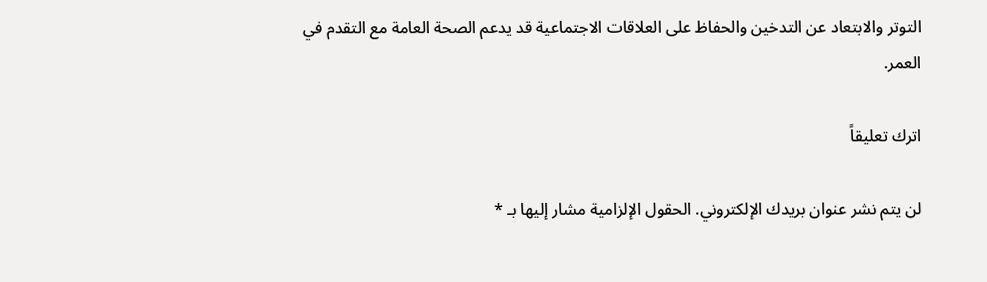التوتر والابتعاد عن التدخين والحفاظ على العلاقات الاجتماعية قد يدعم الصحة العامة مع التقدم في العمر.

اترك تعليقاً

لن يتم نشر عنوان بريدك الإلكتروني. الحقول الإلزامية مشار إليها بـ *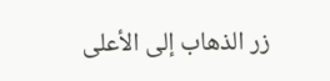زر الذهاب إلى الأعلى